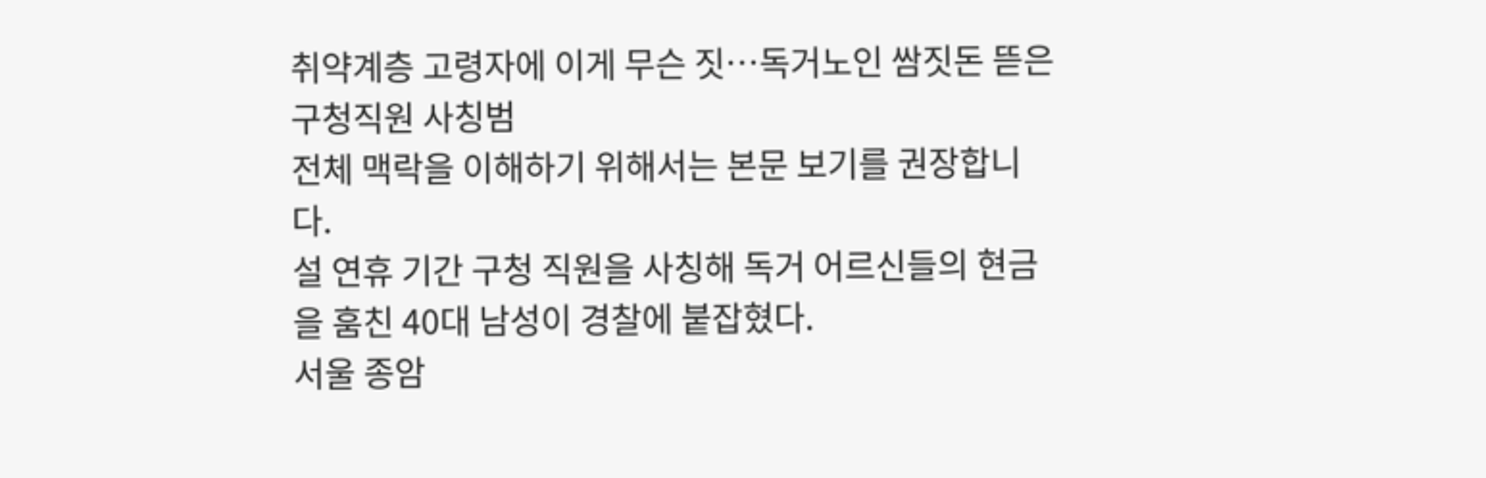취약계층 고령자에 이게 무슨 짓…독거노인 쌈짓돈 뜯은 구청직원 사칭범
전체 맥락을 이해하기 위해서는 본문 보기를 권장합니다.
설 연휴 기간 구청 직원을 사칭해 독거 어르신들의 현금을 훔친 40대 남성이 경찰에 붙잡혔다.
서울 종암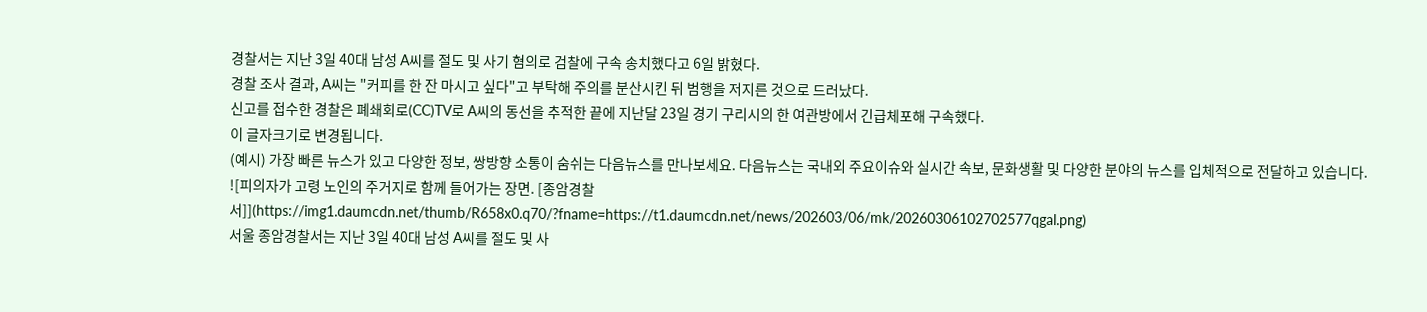경찰서는 지난 3일 40대 남성 A씨를 절도 및 사기 혐의로 검찰에 구속 송치했다고 6일 밝혔다.
경찰 조사 결과, A씨는 "커피를 한 잔 마시고 싶다"고 부탁해 주의를 분산시킨 뒤 범행을 저지른 것으로 드러났다.
신고를 접수한 경찰은 폐쇄회로(CC)TV로 A씨의 동선을 추적한 끝에 지난달 23일 경기 구리시의 한 여관방에서 긴급체포해 구속했다.
이 글자크기로 변경됩니다.
(예시) 가장 빠른 뉴스가 있고 다양한 정보, 쌍방향 소통이 숨쉬는 다음뉴스를 만나보세요. 다음뉴스는 국내외 주요이슈와 실시간 속보, 문화생활 및 다양한 분야의 뉴스를 입체적으로 전달하고 있습니다.
![피의자가 고령 노인의 주거지로 함께 들어가는 장면. [종암경찰서]](https://img1.daumcdn.net/thumb/R658x0.q70/?fname=https://t1.daumcdn.net/news/202603/06/mk/20260306102702577qgal.png)
서울 종암경찰서는 지난 3일 40대 남성 A씨를 절도 및 사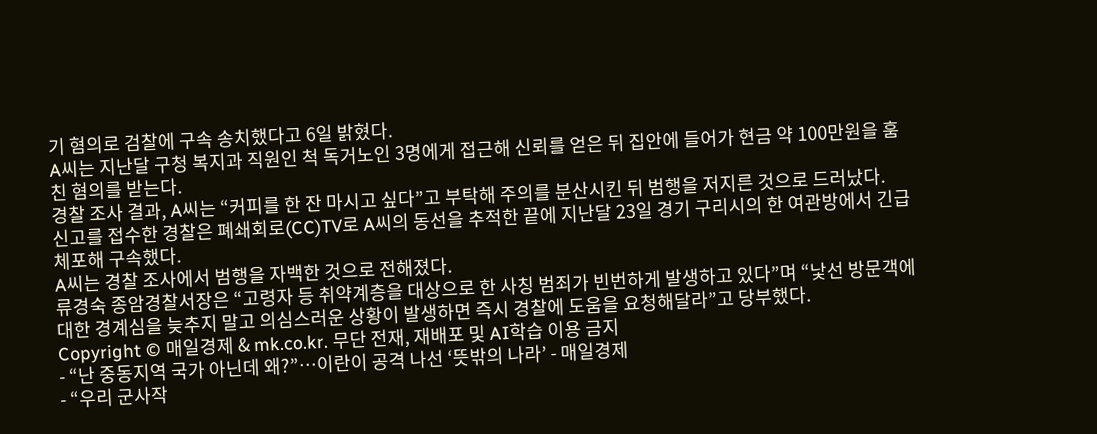기 혐의로 검찰에 구속 송치했다고 6일 밝혔다.
A씨는 지난달 구청 복지과 직원인 척 독거노인 3명에게 접근해 신뢰를 얻은 뒤 집안에 들어가 현금 약 100만원을 훔친 혐의를 받는다.
경찰 조사 결과, A씨는 “커피를 한 잔 마시고 싶다”고 부탁해 주의를 분산시킨 뒤 범행을 저지른 것으로 드러났다.
신고를 접수한 경찰은 폐쇄회로(CC)TV로 A씨의 동선을 추적한 끝에 지난달 23일 경기 구리시의 한 여관방에서 긴급체포해 구속했다.
A씨는 경찰 조사에서 범행을 자백한 것으로 전해졌다.
류경숙 종암경찰서장은 “고령자 등 취약계층을 대상으로 한 사칭 범죄가 빈번하게 발생하고 있다”며 “낯선 방문객에 대한 경계심을 늦추지 말고 의심스러운 상황이 발생하면 즉시 경찰에 도움을 요청해달라”고 당부했다.
Copyright © 매일경제 & mk.co.kr. 무단 전재, 재배포 및 AI학습 이용 금지
- “난 중동지역 국가 아닌데 왜?”…이란이 공격 나선 ‘뜻밖의 나라’ - 매일경제
- “우리 군사작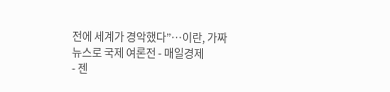전에 세계가 경악했다”…이란, 가짜 뉴스로 국제 여론전 - 매일경제
- 젠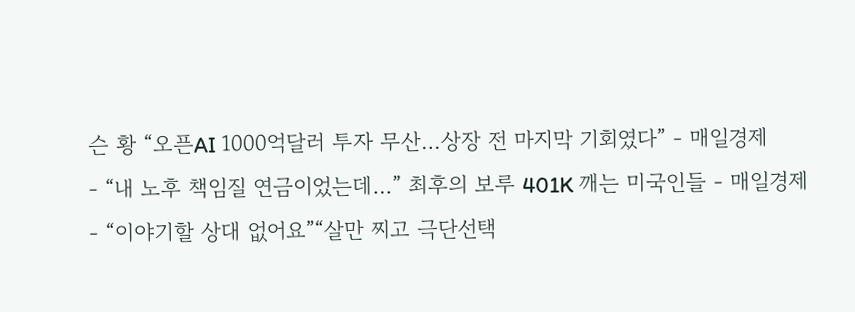슨 황 “오픈AI 1000억달러 투자 무산…상장 전 마지막 기회였다” - 매일경제
- “내 노후 책임질 연금이었는데…” 최후의 보루 401K 깨는 미국인들 - 매일경제
- “이야기할 상대 없어요”“살만 찌고 극단선택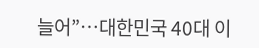늘어”…대한민국 40대 이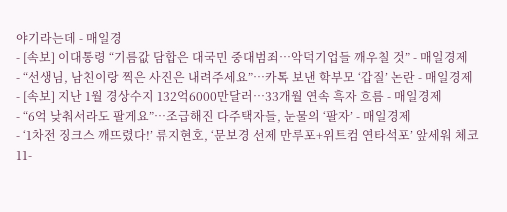야기라는데 - 매일경
- [속보] 이대통령 “기름값 담합은 대국민 중대범죄…악덕기업들 깨우칠 것” - 매일경제
- “선생님, 남친이랑 찍은 사진은 내려주세요”…카톡 보낸 학부모 ‘갑질’ 논란 - 매일경제
- [속보] 지난 1월 경상수지 132억6000만달러…33개월 연속 흑자 흐름 - 매일경제
- “6억 낮춰서라도 팔게요”…조급해진 다주택자들, 눈물의 ‘팔자’ - 매일경제
- ‘1차전 징크스 깨뜨렸다!’ 류지현호, ‘문보경 선제 만루포+위트컴 연타석포’ 앞세워 체코 11-